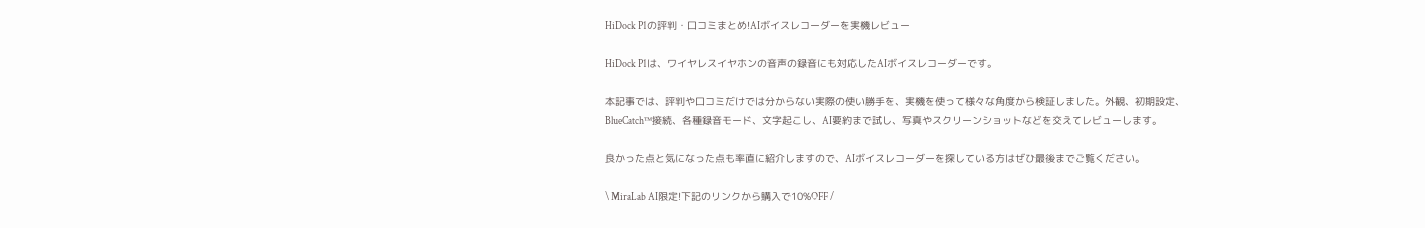HiDock P1の評判・口コミまとめ!AIボイスレコーダーを実機レビュー

HiDock P1は、ワイヤレスイヤホンの音声の録音にも対応したAIボイスレコーダーです。

本記事では、評判や口コミだけでは分からない実際の使い勝手を、実機を使って様々な角度から検証しました。外観、初期設定、BlueCatch™接続、各種録音モード、文字起こし、AI要約まで試し、写真やスクリーンショットなどを交えてレビューします。

良かった点と気になった点も率直に紹介しますので、AIボイスレコーダーを探している方はぜひ最後までご覧ください。

\ MiraLab AI限定!下記のリンクから購入で10%OFF /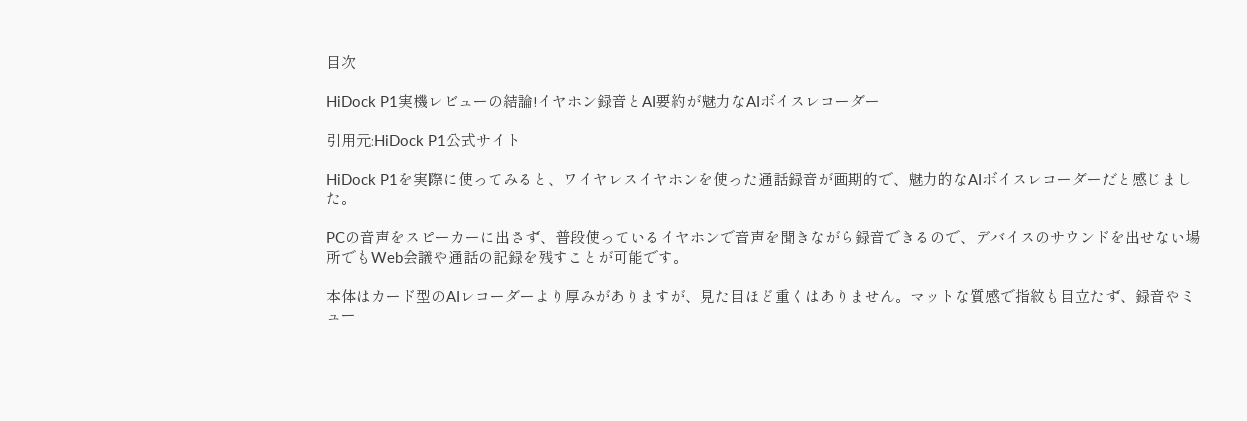目次

HiDock P1実機レビューの結論!イヤホン録音とAI要約が魅力なAIボイスレコーダー

引用元:HiDock P1公式サイト

HiDock P1を実際に使ってみると、ワイヤレスイヤホンを使った通話録音が画期的で、魅力的なAIボイスレコーダーだと感じました。

PCの音声をスピーカーに出さず、普段使っているイヤホンで音声を聞きながら録音できるので、デバイスのサウンドを出せない場所でもWeb会議や通話の記録を残すことが可能です。

本体はカード型のAIレコーダーより厚みがありますが、見た目ほど重くはありません。マットな質感で指紋も目立たず、録音やミュー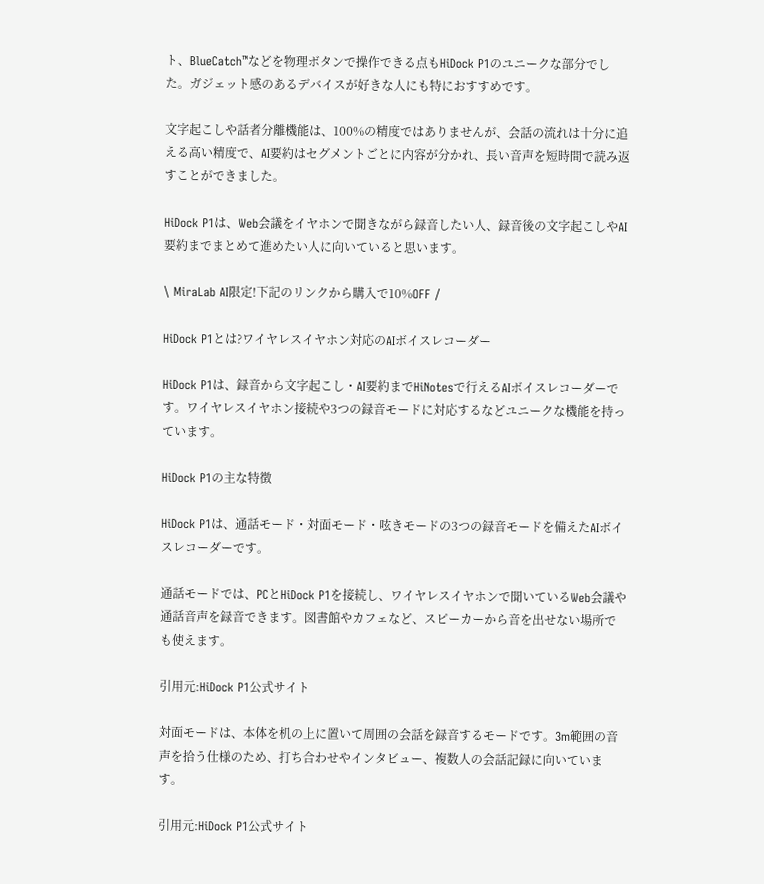ト、BlueCatch™などを物理ボタンで操作できる点もHiDock P1のユニークな部分でした。ガジェット感のあるデバイスが好きな人にも特におすすめです。

文字起こしや話者分離機能は、100%の精度ではありませんが、会話の流れは十分に追える高い精度で、AI要約はセグメントごとに内容が分かれ、長い音声を短時間で読み返すことができました。

HiDock P1は、Web会議をイヤホンで聞きながら録音したい人、録音後の文字起こしやAI要約までまとめて進めたい人に向いていると思います。

\ MiraLab AI限定!下記のリンクから購入で10%OFF /

HiDock P1とは?ワイヤレスイヤホン対応のAIボイスレコーダー

HiDock P1は、録音から文字起こし・AI要約までHiNotesで行えるAIボイスレコーダーです。ワイヤレスイヤホン接続や3つの録音モードに対応するなどユニークな機能を持っています。

HiDock P1の主な特徴

HiDock P1は、通話モード・対面モード・呟きモードの3つの録音モードを備えたAIボイスレコーダーです。

通話モードでは、PCとHiDock P1を接続し、ワイヤレスイヤホンで聞いているWeb会議や通話音声を録音できます。図書館やカフェなど、スピーカーから音を出せない場所でも使えます。

引用元:HiDock P1公式サイト

対面モードは、本体を机の上に置いて周囲の会話を録音するモードです。3m範囲の音声を拾う仕様のため、打ち合わせやインタビュー、複数人の会話記録に向いています。

引用元:HiDock P1公式サイト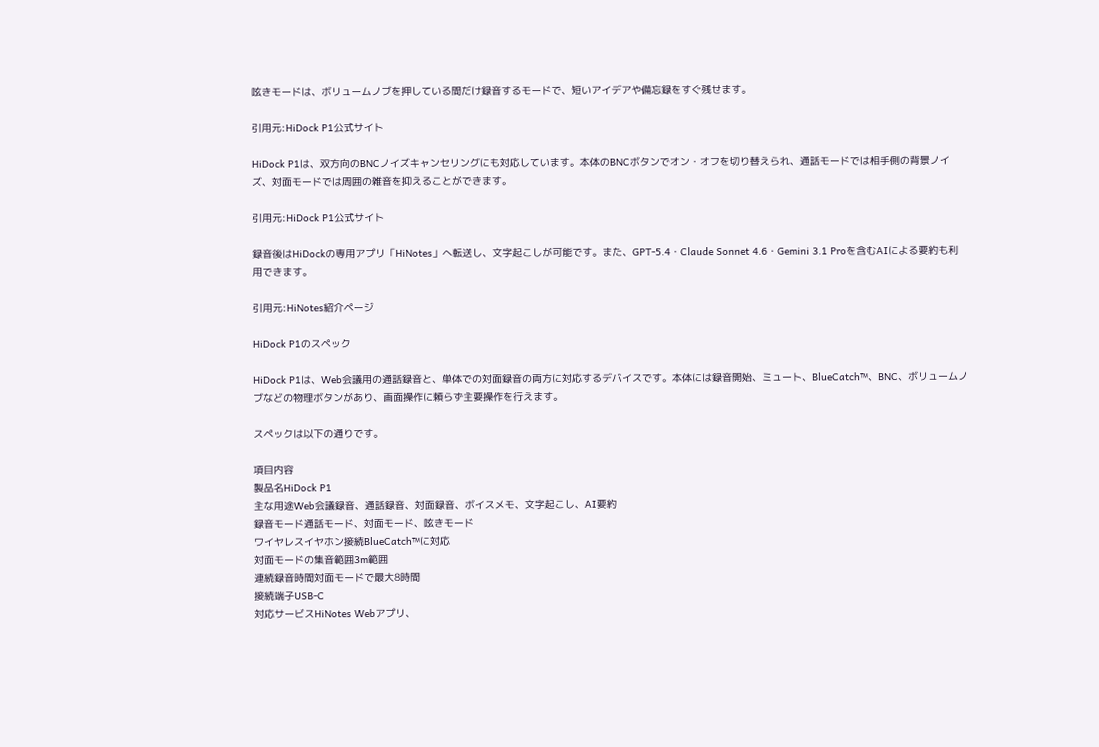呟きモードは、ボリュームノブを押している間だけ録音するモードで、短いアイデアや備忘録をすぐ残せます。

引用元:HiDock P1公式サイト

HiDock P1は、双方向のBNCノイズキャンセリングにも対応しています。本体のBNCボタンでオン・オフを切り替えられ、通話モードでは相手側の背景ノイズ、対面モードでは周囲の雑音を抑えることができます。

引用元:HiDock P1公式サイト

録音後はHiDockの専用アプリ「HiNotes」へ転送し、文字起こしが可能です。また、GPT-5.4・Claude Sonnet 4.6・Gemini 3.1 Proを含むAIによる要約も利用できます。

引用元:HiNotes紹介ページ

HiDock P1のスペック

HiDock P1は、Web会議用の通話録音と、単体での対面録音の両方に対応するデバイスです。本体には録音開始、ミュート、BlueCatch™、BNC、ボリュームノブなどの物理ボタンがあり、画面操作に頼らず主要操作を行えます。

スペックは以下の通りです。

項目内容
製品名HiDock P1
主な用途Web会議録音、通話録音、対面録音、ボイスメモ、文字起こし、AI要約
録音モード通話モード、対面モード、呟きモード
ワイヤレスイヤホン接続BlueCatch™に対応
対面モードの集音範囲3m範囲
連続録音時間対面モードで最大8時間
接続端子USB-C
対応サービスHiNotes Webアプリ、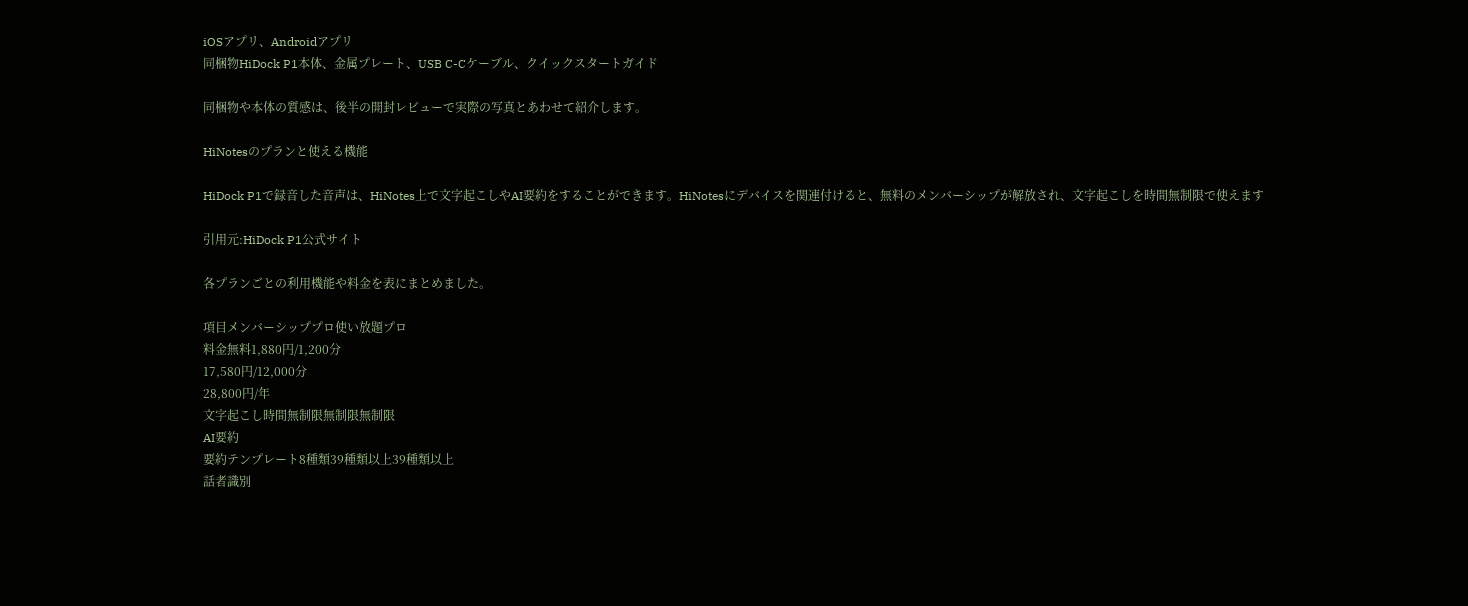iOSアプリ、Androidアプリ
同梱物HiDock P1本体、金属プレート、USB C-Cケーブル、クイックスタートガイド

同梱物や本体の質感は、後半の開封レビューで実際の写真とあわせて紹介します。

HiNotesのプランと使える機能

HiDock P1で録音した音声は、HiNotes上で文字起こしやAI要約をすることができます。HiNotesにデバイスを関連付けると、無料のメンバーシップが解放され、文字起こしを時間無制限で使えます

引用元:HiDock P1公式サイト

各プランごとの利用機能や料金を表にまとめました。

項目メンバーシッププロ使い放題プロ
料金無料1,880円/1,200分
17,580円/12,000分
28,800円/年
文字起こし時間無制限無制限無制限
AI要約
要約テンプレート8種類39種類以上39種類以上
話者識別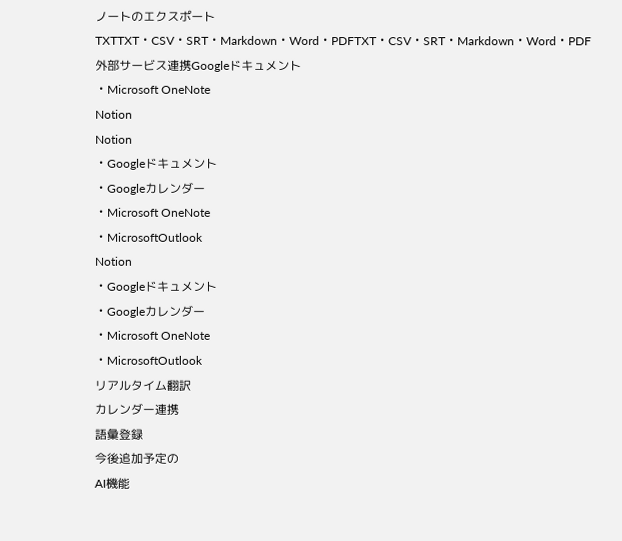ノートのエクスポートTXTTXT・CSV・SRT・Markdown・Word・PDFTXT・CSV・SRT・Markdown・Word・PDF
外部サービス連携Googleドキュメント
・Microsoft OneNote
Notion
Notion
・Googleドキュメント
・Googleカレンダー
・Microsoft OneNote
・MicrosoftOutlook
Notion
・Googleドキュメント
・Googleカレンダー
・Microsoft OneNote
・MicrosoftOutlook
リアルタイム翻訳
カレンダー連携
語彙登録
今後追加予定の
AI機能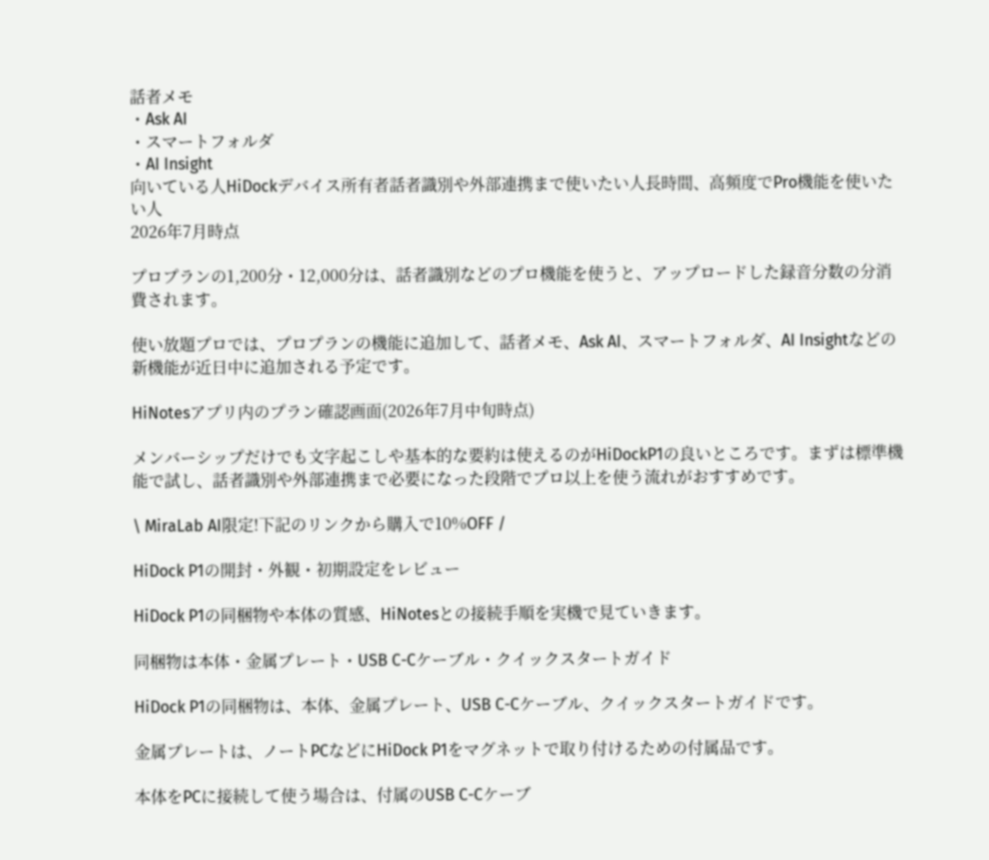話者メモ
・Ask AI
・スマートフォルダ
・AI Insight
向いている人HiDockデバイス所有者話者識別や外部連携まで使いたい人長時間、高頻度でPro機能を使いたい人
2026年7月時点

プロプランの1,200分・12,000分は、話者識別などのプロ機能を使うと、アップロードした録音分数の分消費されます。

使い放題プロでは、プロプランの機能に追加して、話者メモ、Ask AI、スマートフォルダ、AI Insightなどの新機能が近日中に追加される予定です。

HiNotesアプリ内のプラン確認画面(2026年7月中旬時点)

メンバーシップだけでも文字起こしや基本的な要約は使えるのがHiDockP1の良いところです。まずは標準機能で試し、話者識別や外部連携まで必要になった段階でプロ以上を使う流れがおすすめです。

\ MiraLab AI限定!下記のリンクから購入で10%OFF /

HiDock P1の開封・外観・初期設定をレビュー

HiDock P1の同梱物や本体の質感、HiNotesとの接続手順を実機で見ていきます。

同梱物は本体・金属プレート・USB C-Cケーブル・クイックスタートガイド

HiDock P1の同梱物は、本体、金属プレート、USB C-Cケーブル、クイックスタートガイドです。

金属プレートは、ノートPCなどにHiDock P1をマグネットで取り付けるための付属品です。

本体をPCに接続して使う場合は、付属のUSB C-Cケーブ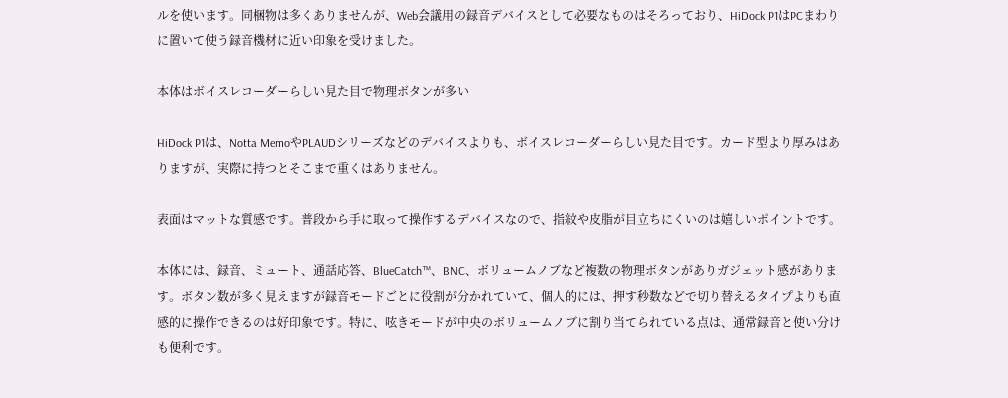ルを使います。同梱物は多くありませんが、Web会議用の録音デバイスとして必要なものはそろっており、HiDock P1はPCまわりに置いて使う録音機材に近い印象を受けました。

本体はボイスレコーダーらしい見た目で物理ボタンが多い

HiDock P1は、Notta MemoやPLAUDシリーズなどのデバイスよりも、ボイスレコーダーらしい見た目です。カード型より厚みはありますが、実際に持つとそこまで重くはありません。

表面はマットな質感です。普段から手に取って操作するデバイスなので、指紋や皮脂が目立ちにくいのは嬉しいポイントです。

本体には、録音、ミュート、通話応答、BlueCatch™、BNC、ボリュームノブなど複数の物理ボタンがありガジェット感があります。ボタン数が多く見えますが録音モードごとに役割が分かれていて、個人的には、押す秒数などで切り替えるタイプよりも直感的に操作できるのは好印象です。特に、呟きモードが中央のボリュームノブに割り当てられている点は、通常録音と使い分けも便利です。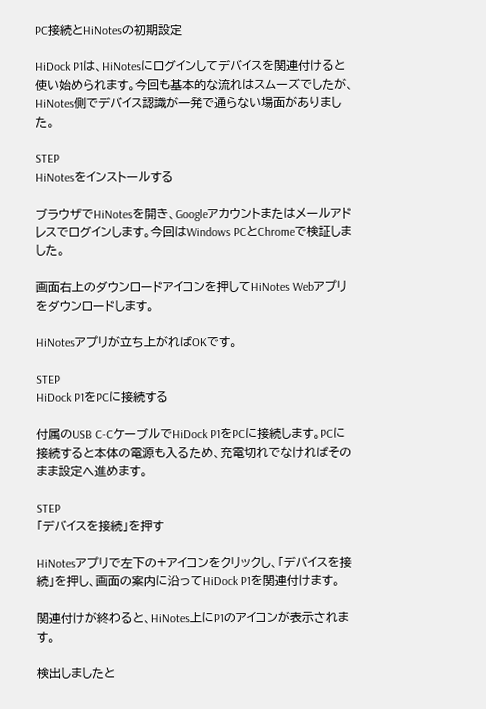PC接続とHiNotesの初期設定

HiDock P1は、HiNotesにログインしてデバイスを関連付けると使い始められます。今回も基本的な流れはスムーズでしたが、HiNotes側でデバイス認識が一発で通らない場面がありました。

STEP
HiNotesをインストールする

ブラウザでHiNotesを開き、Googleアカウントまたはメールアドレスでログインします。今回はWindows PCとChromeで検証しました。

画面右上のダウンロードアイコンを押してHiNotes Webアプリをダウンロードします。

HiNotesアプリが立ち上がればOKです。

STEP
HiDock P1をPCに接続する

付属のUSB C-CケーブルでHiDock P1をPCに接続します。PCに接続すると本体の電源も入るため、充電切れでなければそのまま設定へ進めます。

STEP
「デバイスを接続」を押す

HiNotesアプリで左下の+アイコンをクリックし、「デバイスを接続」を押し、画面の案内に沿ってHiDock P1を関連付けます。

関連付けが終わると、HiNotes上にP1のアイコンが表示されます。

検出しましたと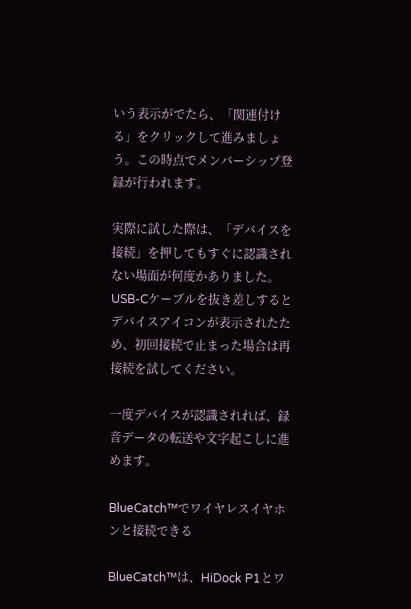いう表示がでたら、「関連付ける」をクリックして進みましょう。この時点でメンバーシップ登録が行われます。

実際に試した際は、「デバイスを接続」を押してもすぐに認識されない場面が何度かありました。USB-Cケーブルを抜き差しするとデバイスアイコンが表示されたため、初回接続で止まった場合は再接続を試してください。

一度デバイスが認識されれば、録音データの転送や文字起こしに進めます。

BlueCatch™でワイヤレスイヤホンと接続できる

BlueCatch™は、HiDock P1とワ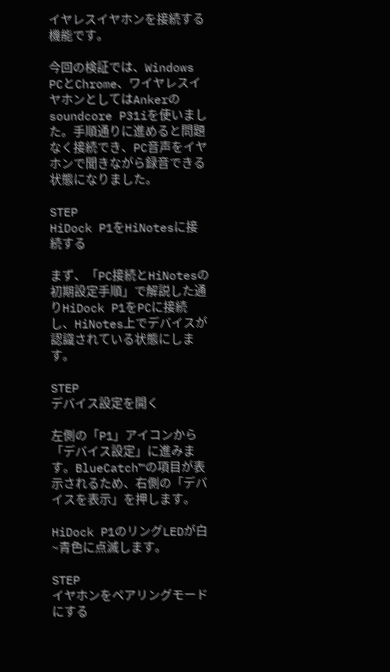イヤレスイヤホンを接続する機能です。

今回の検証では、Windows PCとChrome、ワイヤレスイヤホンとしてはAnkerのsoundcore P31iを使いました。手順通りに進めると問題なく接続でき、PC音声をイヤホンで聞きながら録音できる状態になりました。

STEP
HiDock P1をHiNotesに接続する

まず、「PC接続とHiNotesの初期設定手順」で解説した通りHiDock P1をPCに接続し、HiNotes上でデバイスが認識されている状態にします。

STEP
デバイス設定を開く

左側の「P1」アイコンから「デバイス設定」に進みます。BlueCatch™の項目が表示されるため、右側の「デバイスを表示」を押します。

HiDock P1のリングLEDが白~青色に点滅します。

STEP
イヤホンをペアリングモードにする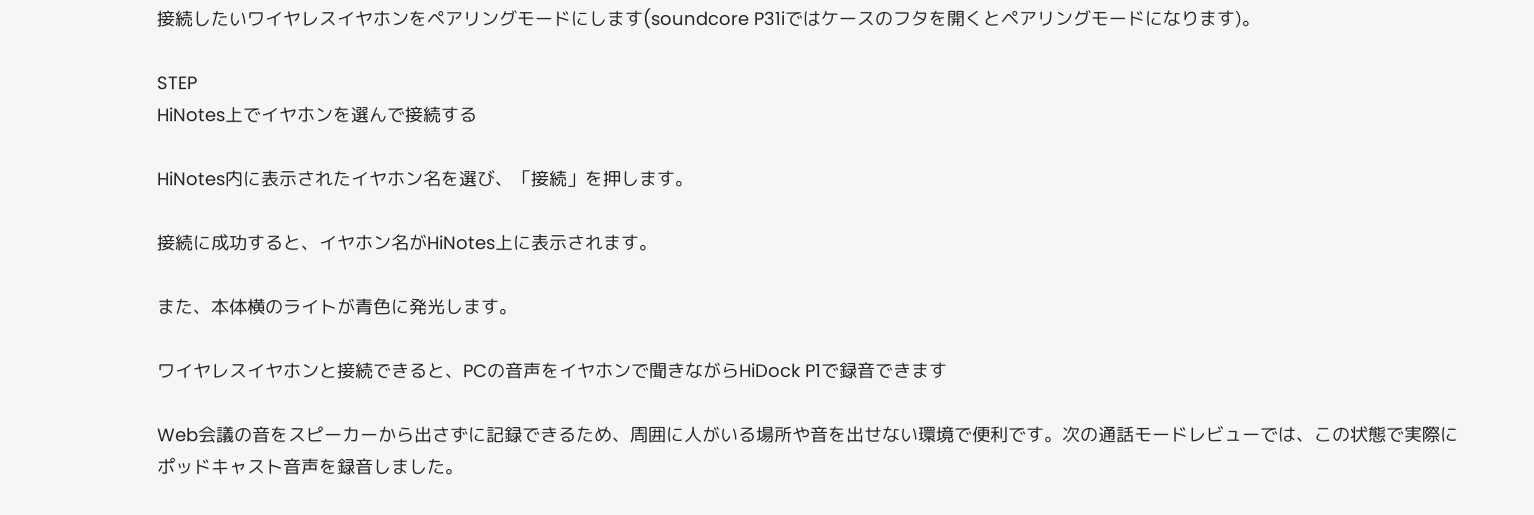接続したいワイヤレスイヤホンをペアリングモードにします(soundcore P31iではケースのフタを開くとペアリングモードになります)。

STEP
HiNotes上でイヤホンを選んで接続する

HiNotes内に表示されたイヤホン名を選び、「接続」を押します。

接続に成功すると、イヤホン名がHiNotes上に表示されます。

また、本体横のライトが青色に発光します。

ワイヤレスイヤホンと接続できると、PCの音声をイヤホンで聞きながらHiDock P1で録音できます

Web会議の音をスピーカーから出さずに記録できるため、周囲に人がいる場所や音を出せない環境で便利です。次の通話モードレビューでは、この状態で実際にポッドキャスト音声を録音しました。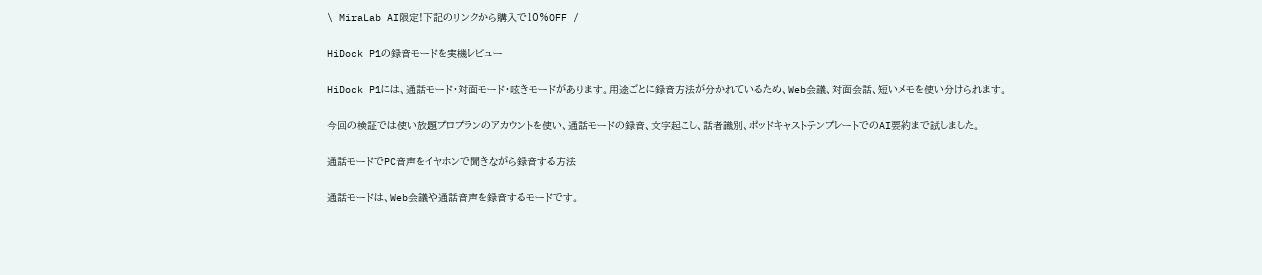\ MiraLab AI限定!下記のリンクから購入で10%OFF /

HiDock P1の録音モードを実機レビュー

HiDock P1には、通話モード・対面モード・呟きモードがあります。用途ごとに録音方法が分かれているため、Web会議、対面会話、短いメモを使い分けられます。

今回の検証では使い放題プロプランのアカウントを使い、通話モードの録音、文字起こし、話者識別、ポッドキャストテンプレートでのAI要約まで試しました。

通話モードでPC音声をイヤホンで聞きながら録音する方法

通話モードは、Web会議や通話音声を録音するモードです。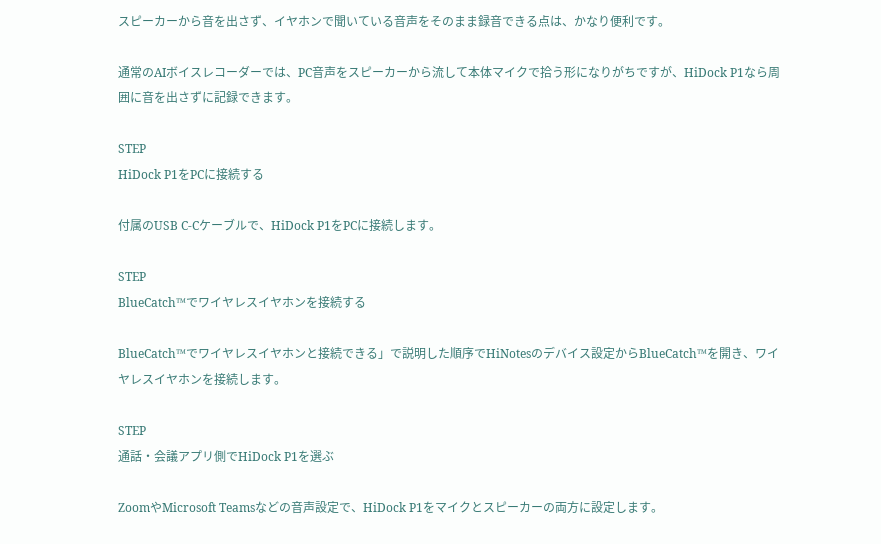スピーカーから音を出さず、イヤホンで聞いている音声をそのまま録音できる点は、かなり便利です。

通常のAIボイスレコーダーでは、PC音声をスピーカーから流して本体マイクで拾う形になりがちですが、HiDock P1なら周囲に音を出さずに記録できます。

STEP
HiDock P1をPCに接続する

付属のUSB C-Cケーブルで、HiDock P1をPCに接続します。

STEP
BlueCatch™でワイヤレスイヤホンを接続する

BlueCatch™でワイヤレスイヤホンと接続できる」で説明した順序でHiNotesのデバイス設定からBlueCatch™を開き、ワイヤレスイヤホンを接続します。

STEP
通話・会議アプリ側でHiDock P1を選ぶ

ZoomやMicrosoft Teamsなどの音声設定で、HiDock P1をマイクとスピーカーの両方に設定します。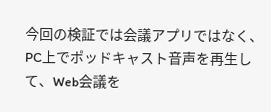今回の検証では会議アプリではなく、PC上でポッドキャスト音声を再生して、Web会議を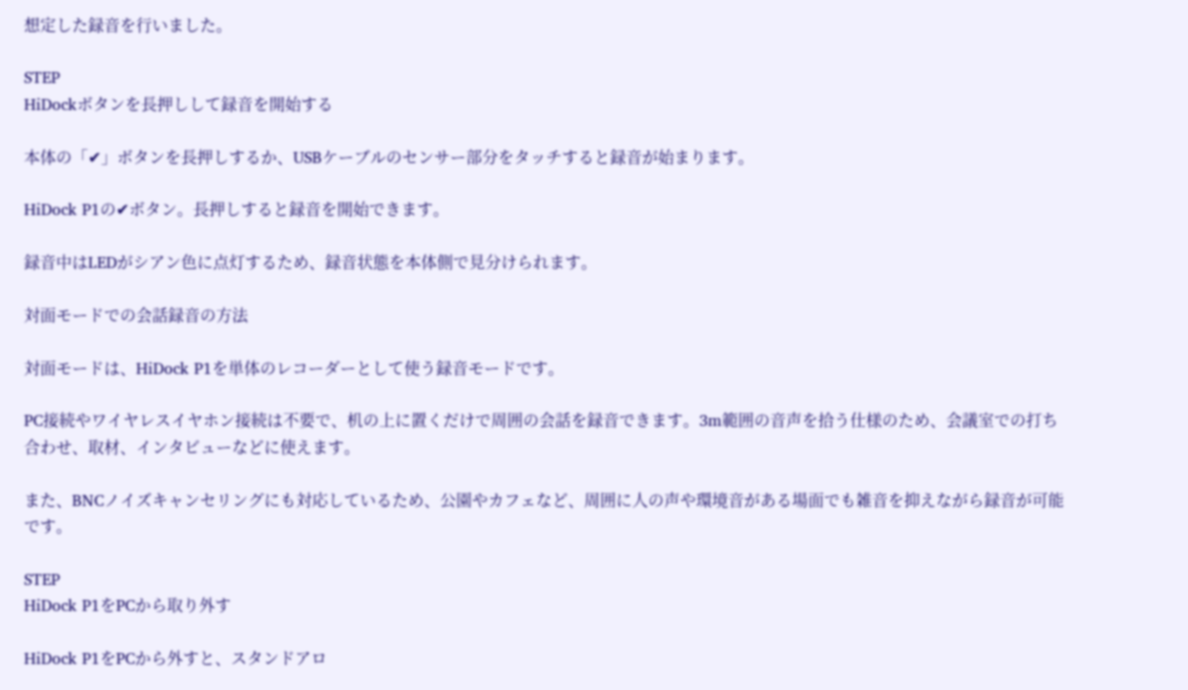想定した録音を行いました。

STEP
HiDockボタンを長押しして録音を開始する

本体の「✔」ボタンを長押しするか、USBケーブルのセンサー部分をタッチすると録音が始まります。

HiDock P1の✔ボタン。長押しすると録音を開始できます。

録音中はLEDがシアン色に点灯するため、録音状態を本体側で見分けられます。

対面モードでの会話録音の方法

対面モードは、HiDock P1を単体のレコーダーとして使う録音モードです。

PC接続やワイヤレスイヤホン接続は不要で、机の上に置くだけで周囲の会話を録音できます。3m範囲の音声を拾う仕様のため、会議室での打ち合わせ、取材、インタビューなどに使えます。

また、BNCノイズキャンセリングにも対応しているため、公園やカフェなど、周囲に人の声や環境音がある場面でも雑音を抑えながら録音が可能です。

STEP
HiDock P1をPCから取り外す

HiDock P1をPCから外すと、スタンドアロ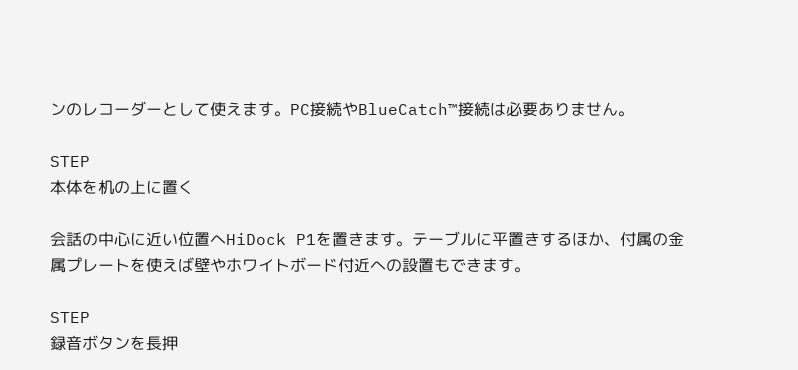ンのレコーダーとして使えます。PC接続やBlueCatch™接続は必要ありません。

STEP
本体を机の上に置く

会話の中心に近い位置へHiDock P1を置きます。テーブルに平置きするほか、付属の金属プレートを使えば壁やホワイトボード付近への設置もできます。

STEP
録音ボタンを長押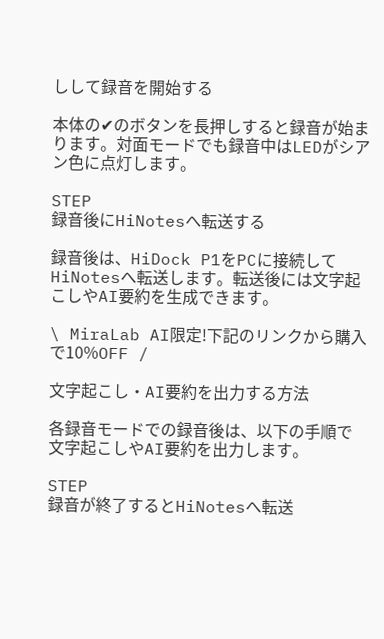しして録音を開始する

本体の✔のボタンを長押しすると録音が始まります。対面モードでも録音中はLEDがシアン色に点灯します。

STEP
録音後にHiNotesへ転送する

録音後は、HiDock P1をPCに接続してHiNotesへ転送します。転送後には文字起こしやAI要約を生成できます。

\ MiraLab AI限定!下記のリンクから購入で10%OFF /

文字起こし・AI要約を出力する方法

各録音モードでの録音後は、以下の手順で文字起こしやAI要約を出力します。

STEP
録音が終了するとHiNotesへ転送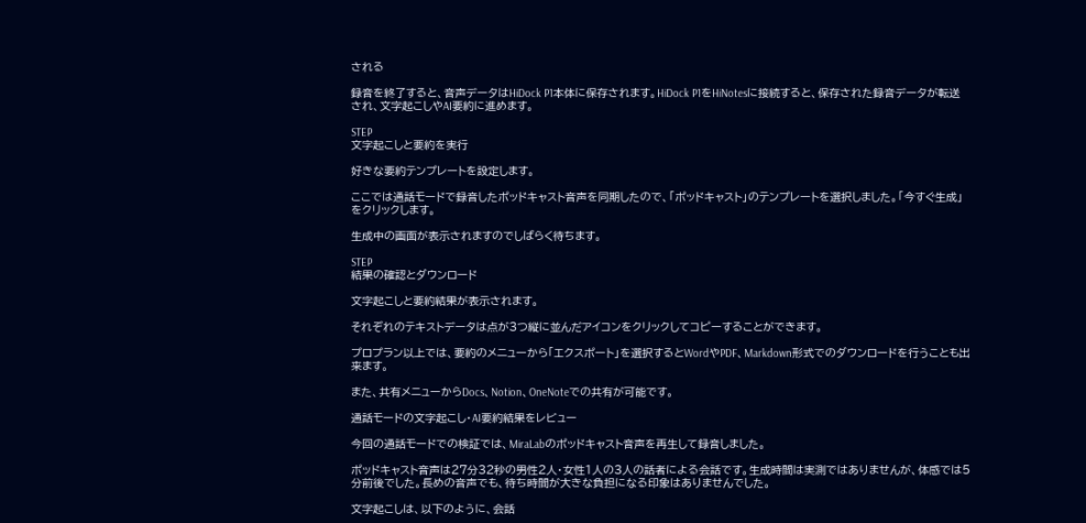される

録音を終了すると、音声データはHiDock P1本体に保存されます。HiDock P1をHiNotesに接続すると、保存された録音データが転送され、文字起こしやAI要約に進めます。

STEP
文字起こしと要約を実行

好きな要約テンプレートを設定します。

ここでは通話モードで録音したポッドキャスト音声を同期したので、「ポッドキャスト」のテンプレートを選択しました。「今すぐ生成」をクリックします。

生成中の画面が表示されますのでしばらく待ちます。

STEP
結果の確認とダウンロード

文字起こしと要約結果が表示されます。

それぞれのテキストデータは点が3つ縦に並んだアイコンをクリックしてコピーすることができます。

プロプラン以上では、要約のメニューから「エクスポート」を選択するとWordやPDF、Markdown形式でのダウンロードを行うことも出来ます。

また、共有メニューからDocs、Notion、OneNoteでの共有が可能です。

通話モードの文字起こし・AI要約結果をレビュー

今回の通話モードでの検証では、MiraLabのポッドキャスト音声を再生して録音しました。

ポッドキャスト音声は27分32秒の男性2人・女性1人の3人の話者による会話です。生成時間は実測ではありませんが、体感では5分前後でした。長めの音声でも、待ち時間が大きな負担になる印象はありませんでした。

文字起こしは、以下のように、会話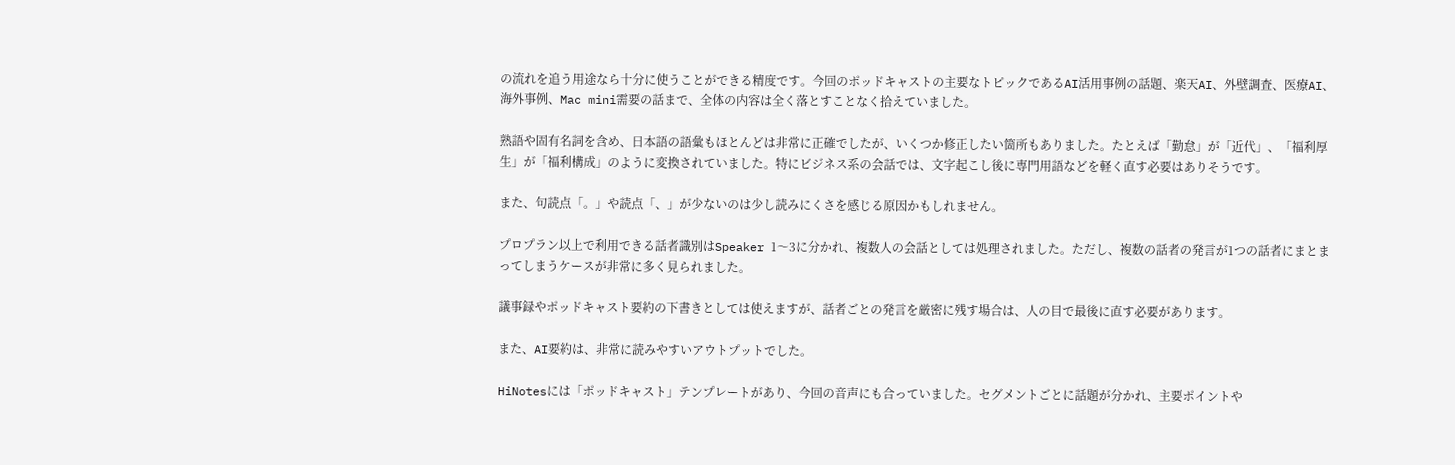の流れを追う用途なら十分に使うことができる精度です。今回のポッドキャストの主要なトピックであるAI活用事例の話題、楽天AI、外壁調査、医療AI、海外事例、Mac mini需要の話まで、全体の内容は全く落とすことなく拾えていました。

熟語や固有名詞を含め、日本語の語彙もほとんどは非常に正確でしたが、いくつか修正したい箇所もありました。たとえば「勤怠」が「近代」、「福利厚生」が「福利構成」のように変換されていました。特にビジネス系の会話では、文字起こし後に専門用語などを軽く直す必要はありそうです。

また、句読点「。」や読点「、」が少ないのは少し読みにくさを感じる原因かもしれません。

プロプラン以上で利用できる話者識別はSpeaker 1〜3に分かれ、複数人の会話としては処理されました。ただし、複数の話者の発言が1つの話者にまとまってしまうケースが非常に多く見られました。

議事録やポッドキャスト要約の下書きとしては使えますが、話者ごとの発言を厳密に残す場合は、人の目で最後に直す必要があります。

また、AI要約は、非常に読みやすいアウトプットでした。

HiNotesには「ポッドキャスト」テンプレートがあり、今回の音声にも合っていました。セグメントごとに話題が分かれ、主要ポイントや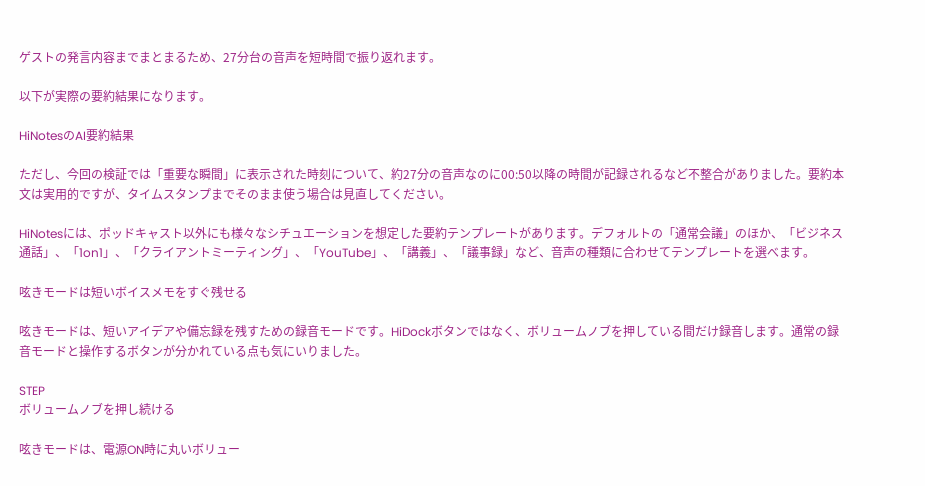ゲストの発言内容までまとまるため、27分台の音声を短時間で振り返れます。

以下が実際の要約結果になります。

HiNotesのAI要約結果

ただし、今回の検証では「重要な瞬間」に表示された時刻について、約27分の音声なのに00:50以降の時間が記録されるなど不整合がありました。要約本文は実用的ですが、タイムスタンプまでそのまま使う場合は見直してください。

HiNotesには、ポッドキャスト以外にも様々なシチュエーションを想定した要約テンプレートがあります。デフォルトの「通常会議」のほか、「ビジネス通話」、「1on1」、「クライアントミーティング」、「YouTube」、「講義」、「議事録」など、音声の種類に合わせてテンプレートを選べます。

呟きモードは短いボイスメモをすぐ残せる

呟きモードは、短いアイデアや備忘録を残すための録音モードです。HiDockボタンではなく、ボリュームノブを押している間だけ録音します。通常の録音モードと操作するボタンが分かれている点も気にいりました。

STEP
ボリュームノブを押し続ける

呟きモードは、電源ON時に丸いボリュー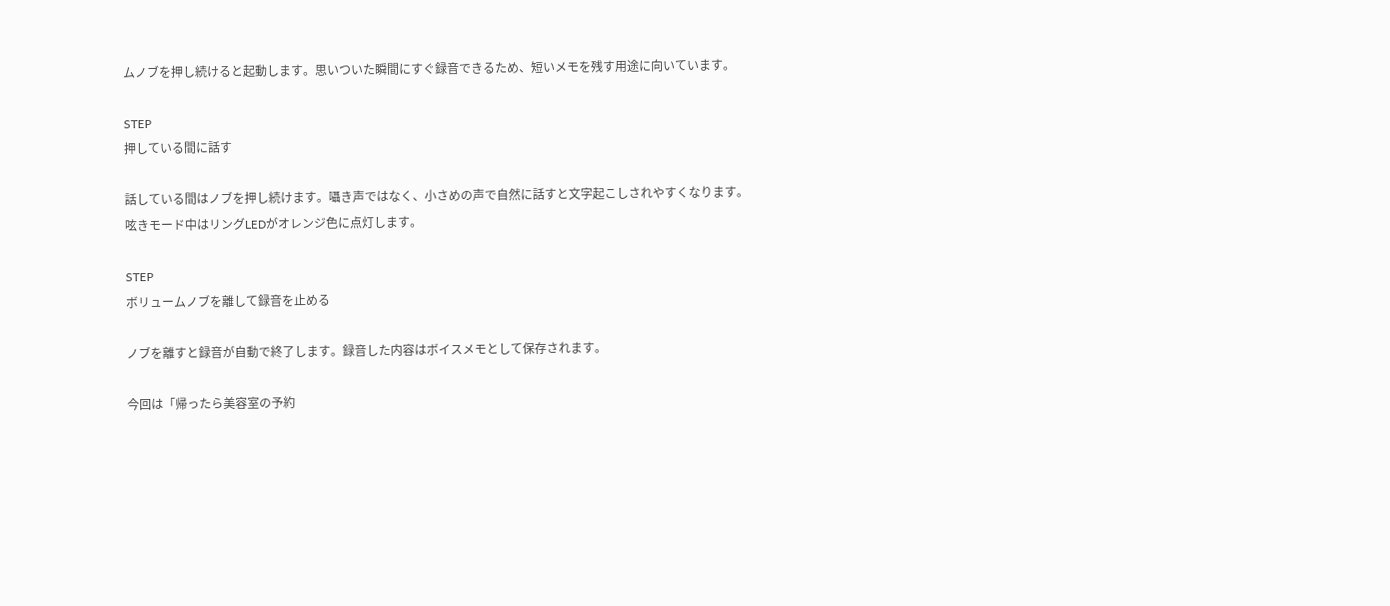ムノブを押し続けると起動します。思いついた瞬間にすぐ録音できるため、短いメモを残す用途に向いています。

STEP
押している間に話す

話している間はノブを押し続けます。囁き声ではなく、小さめの声で自然に話すと文字起こしされやすくなります。呟きモード中はリングLEDがオレンジ色に点灯します。

STEP
ボリュームノブを離して録音を止める

ノブを離すと録音が自動で終了します。録音した内容はボイスメモとして保存されます。

今回は「帰ったら美容室の予約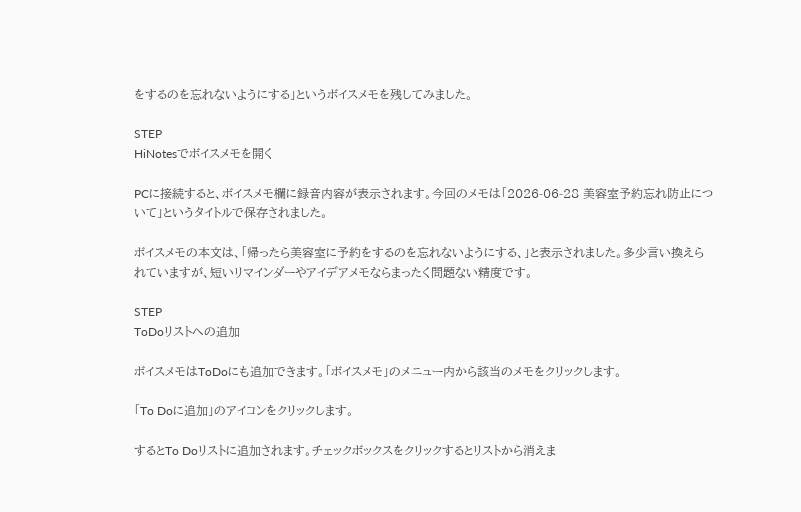をするのを忘れないようにする」というボイスメモを残してみました。

STEP
HiNotesでボイスメモを開く

PCに接続すると、ボイスメモ欄に録音内容が表示されます。今回のメモは「2026-06-28 美容室予約忘れ防止について」というタイトルで保存されました。

ボイスメモの本文は、「帰ったら美容室に予約をするのを忘れないようにする、」と表示されました。多少言い換えられていますが、短いリマインダーやアイデアメモならまったく問題ない精度です。

STEP
ToDoリストへの追加

ボイスメモはToDoにも追加できます。「ボイスメモ」のメニュー内から該当のメモをクリックします。

「To Doに追加」のアイコンをクリックします。

するとTo Doリストに追加されます。チェックボックスをクリックするとリストから消えま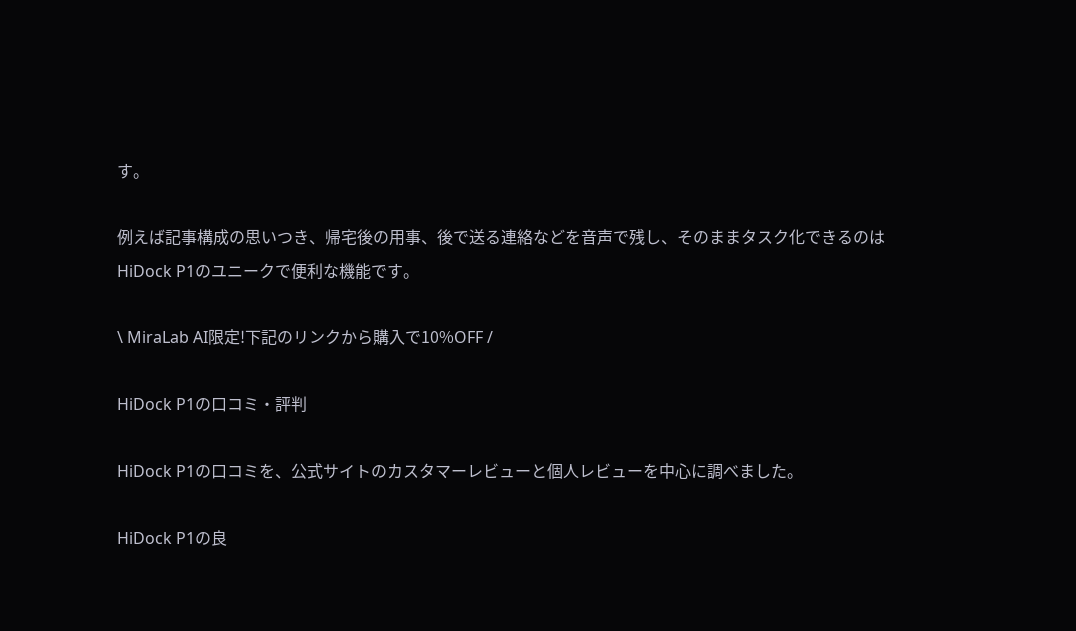す。

例えば記事構成の思いつき、帰宅後の用事、後で送る連絡などを音声で残し、そのままタスク化できるのはHiDock P1のユニークで便利な機能です。

\ MiraLab AI限定!下記のリンクから購入で10%OFF /

HiDock P1の口コミ・評判

HiDock P1の口コミを、公式サイトのカスタマーレビューと個人レビューを中心に調べました。

HiDock P1の良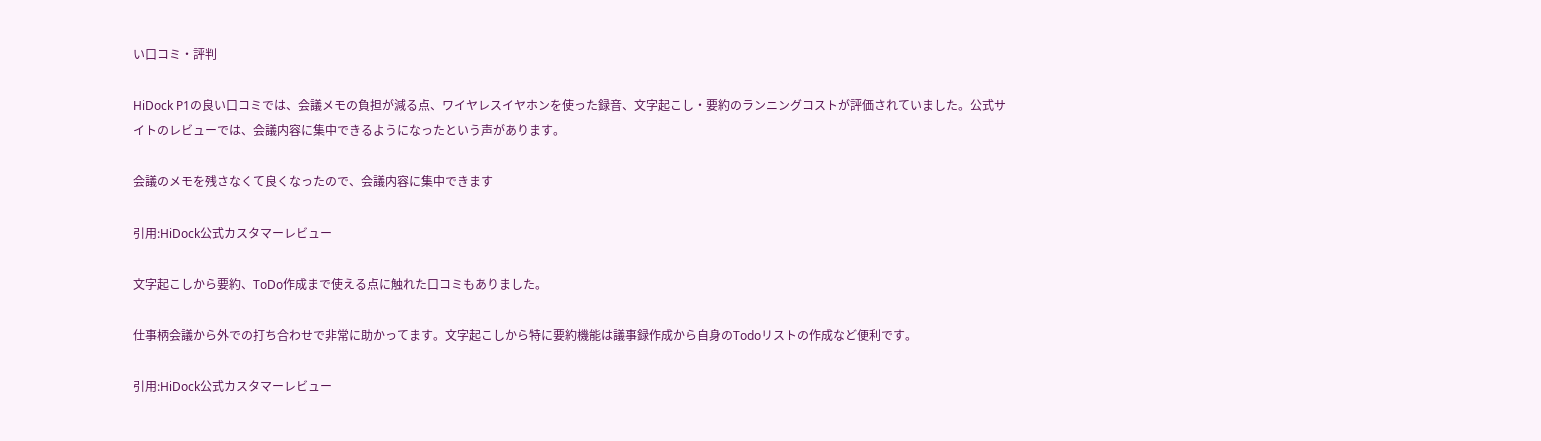い口コミ・評判

HiDock P1の良い口コミでは、会議メモの負担が減る点、ワイヤレスイヤホンを使った録音、文字起こし・要約のランニングコストが評価されていました。公式サイトのレビューでは、会議内容に集中できるようになったという声があります。

会議のメモを残さなくて良くなったので、会議内容に集中できます

引用:HiDock公式カスタマーレビュー

文字起こしから要約、ToDo作成まで使える点に触れた口コミもありました。

仕事柄会議から外での打ち合わせで非常に助かってます。文字起こしから特に要約機能は議事録作成から自身のTodoリストの作成など便利です。

引用:HiDock公式カスタマーレビュー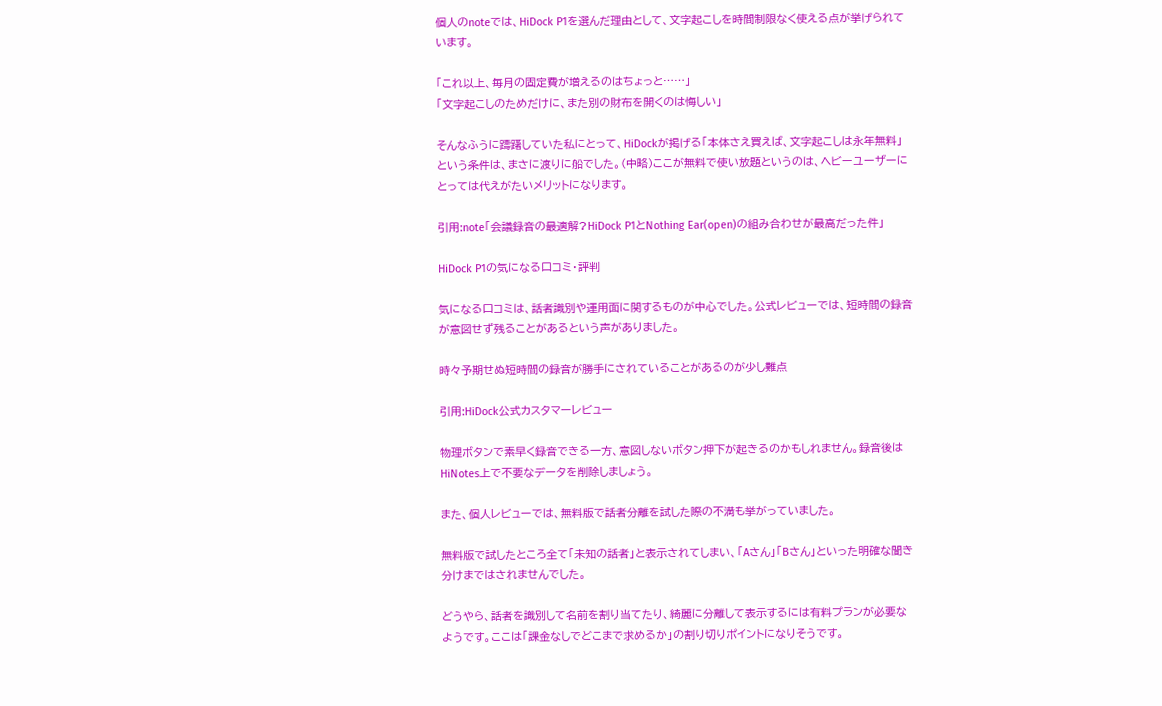個人のnoteでは、HiDock P1を選んだ理由として、文字起こしを時間制限なく使える点が挙げられています。

「これ以上、毎月の固定費が増えるのはちょっと……」
「文字起こしのためだけに、また別の財布を開くのは悔しい」

そんなふうに躊躇していた私にとって、HiDockが掲げる「本体さえ買えば、文字起こしは永年無料」という条件は、まさに渡りに船でした。(中略)ここが無料で使い放題というのは、ヘビーユーザーにとっては代えがたいメリットになります。

引用:note「会議録音の最適解?HiDock P1とNothing Ear(open)の組み合わせが最高だった件」

HiDock P1の気になる口コミ・評判

気になる口コミは、話者識別や運用面に関するものが中心でした。公式レビューでは、短時間の録音が意図せず残ることがあるという声がありました。

時々予期せぬ短時間の録音が勝手にされていることがあるのが少し難点

引用:HiDock公式カスタマーレビュー

物理ボタンで素早く録音できる一方、意図しないボタン押下が起きるのかもしれません。録音後はHiNotes上で不要なデータを削除しましょう。

また、個人レビューでは、無料版で話者分離を試した際の不満も挙がっていました。

無料版で試したところ全て「未知の話者」と表示されてしまい、「Aさん」「Bさん」といった明確な聞き分けまではされませんでした。

どうやら、話者を識別して名前を割り当てたり、綺麗に分離して表示するには有料プランが必要なようです。ここは「課金なしでどこまで求めるか」の割り切りポイントになりそうです。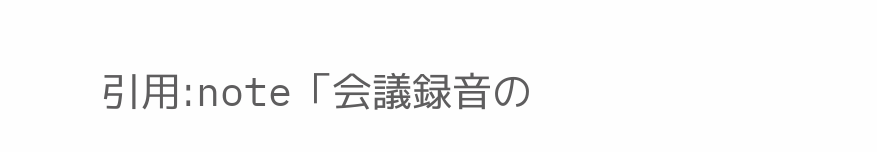引用:note「会議録音の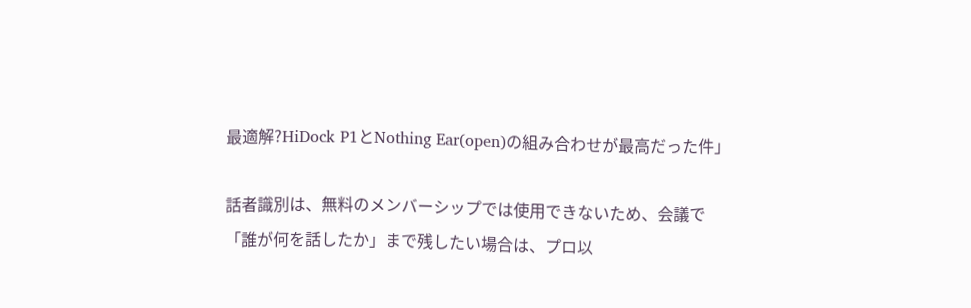最適解?HiDock P1とNothing Ear(open)の組み合わせが最高だった件」

話者識別は、無料のメンバーシップでは使用できないため、会議で「誰が何を話したか」まで残したい場合は、プロ以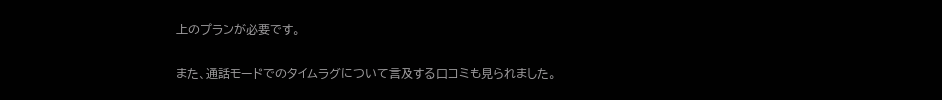上のプランが必要です。

また、通話モードでのタイムラグについて言及する口コミも見られました。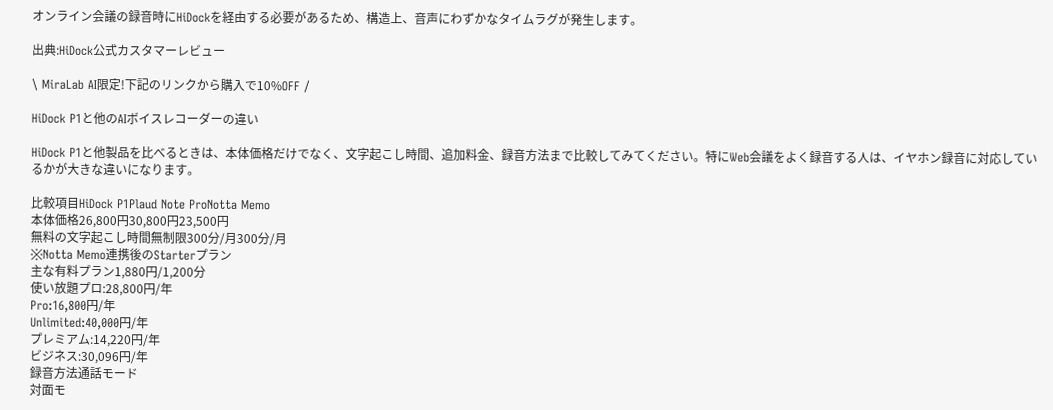オンライン会議の録音時にHiDockを経由する必要があるため、構造上、音声にわずかなタイムラグが発生します。

出典:HiDock公式カスタマーレビュー

\ MiraLab AI限定!下記のリンクから購入で10%OFF /

HiDock P1と他のAIボイスレコーダーの違い

HiDock P1と他製品を比べるときは、本体価格だけでなく、文字起こし時間、追加料金、録音方法まで比較してみてください。特にWeb会議をよく録音する人は、イヤホン録音に対応しているかが大きな違いになります。

比較項目HiDock P1Plaud Note ProNotta Memo
本体価格26,800円30,800円23,500円
無料の文字起こし時間無制限300分/月300分/月
※Notta Memo連携後のStarterプラン
主な有料プラン1,880円/1,200分
使い放題プロ:28,800円/年
Pro:16,800円/年
Unlimited:40,000円/年
プレミアム:14,220円/年
ビジネス:30,096円/年
録音方法通話モード
対面モ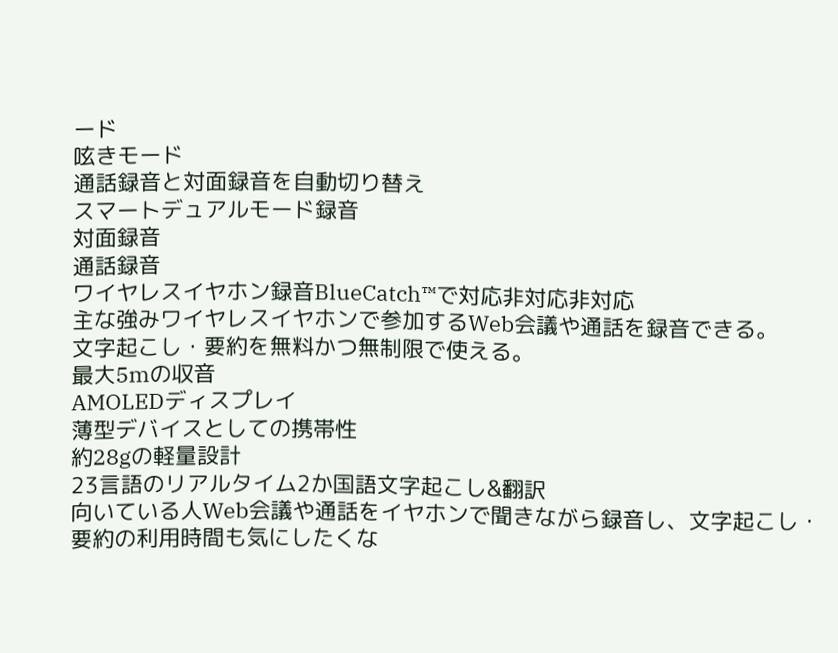ード
呟きモード
通話録音と対面録音を自動切り替え
スマートデュアルモード録音
対面録音
通話録音
ワイヤレスイヤホン録音BlueCatch™で対応非対応非対応
主な強みワイヤレスイヤホンで参加するWeb会議や通話を録音できる。
文字起こし・要約を無料かつ無制限で使える。
最大5mの収音
AMOLEDディスプレイ
薄型デバイスとしての携帯性
約28gの軽量設計
23言語のリアルタイム2か国語文字起こし&翻訳
向いている人Web会議や通話をイヤホンで聞きながら録音し、文字起こし・要約の利用時間も気にしたくな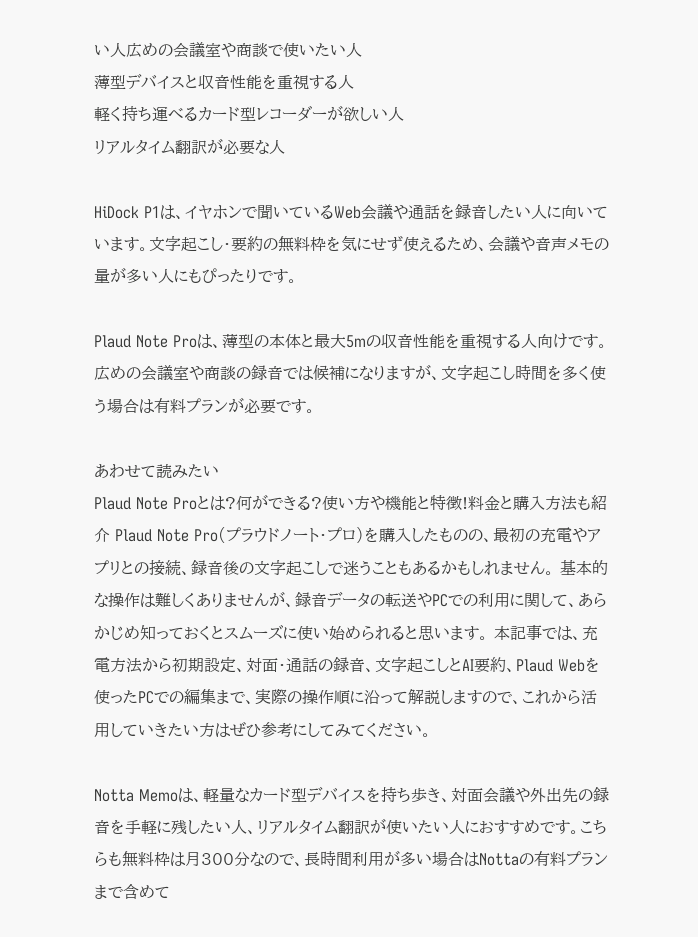い人広めの会議室や商談で使いたい人
薄型デバイスと収音性能を重視する人
軽く持ち運べるカード型レコーダーが欲しい人
リアルタイム翻訳が必要な人

HiDock P1は、イヤホンで聞いているWeb会議や通話を録音したい人に向いています。文字起こし・要約の無料枠を気にせず使えるため、会議や音声メモの量が多い人にもぴったりです。

Plaud Note Proは、薄型の本体と最大5mの収音性能を重視する人向けです。広めの会議室や商談の録音では候補になりますが、文字起こし時間を多く使う場合は有料プランが必要です。

あわせて読みたい
Plaud Note Proとは?何ができる?使い方や機能と特徴!料金と購入方法も紹介 Plaud Note Pro(プラウドノート・プロ)を購入したものの、最初の充電やアプリとの接続、録音後の文字起こしで迷うこともあるかもしれません。 基本的な操作は難しくありませんが、録音データの転送やPCでの利用に関して、あらかじめ知っておくとスムーズに使い始められると思います。 本記事では、充電方法から初期設定、対面・通話の録音、文字起こしとAI要約、Plaud Webを使ったPCでの編集まで、実際の操作順に沿って解説しますので、これから活用していきたい方はぜひ参考にしてみてください。

Notta Memoは、軽量なカード型デバイスを持ち歩き、対面会議や外出先の録音を手軽に残したい人、リアルタイム翻訳が使いたい人におすすめです。こちらも無料枠は月300分なので、長時間利用が多い場合はNottaの有料プランまで含めて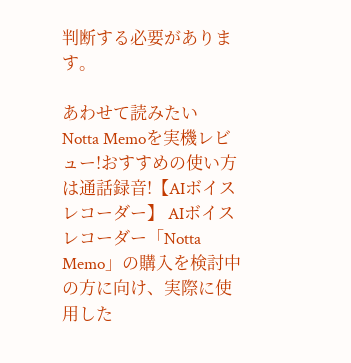判断する必要があります。

あわせて読みたい
Notta Memoを実機レビュー!おすすめの使い方は通話録音!【AIボイスレコーダー】 AIボイスレコーダー「Notta Memo」の購入を検討中の方に向け、実際に使用した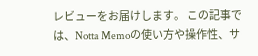レビューをお届けします。 この記事では、Notta Memoの使い方や操作性、サ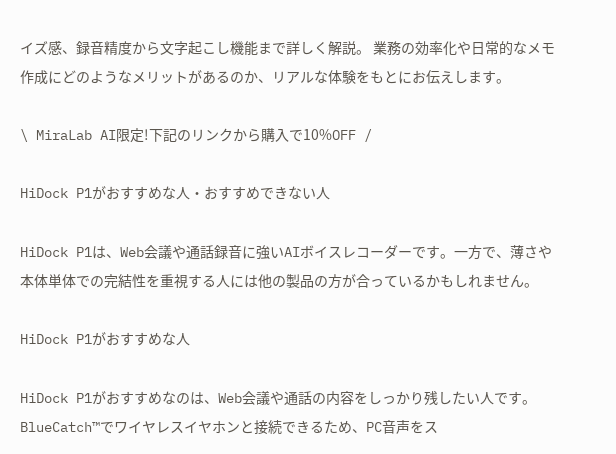イズ感、録音精度から文字起こし機能まで詳しく解説。 業務の効率化や日常的なメモ作成にどのようなメリットがあるのか、リアルな体験をもとにお伝えします。

\ MiraLab AI限定!下記のリンクから購入で10%OFF /

HiDock P1がおすすめな人・おすすめできない人

HiDock P1は、Web会議や通話録音に強いAIボイスレコーダーです。一方で、薄さや本体単体での完結性を重視する人には他の製品の方が合っているかもしれません。

HiDock P1がおすすめな人

HiDock P1がおすすめなのは、Web会議や通話の内容をしっかり残したい人です。BlueCatch™でワイヤレスイヤホンと接続できるため、PC音声をス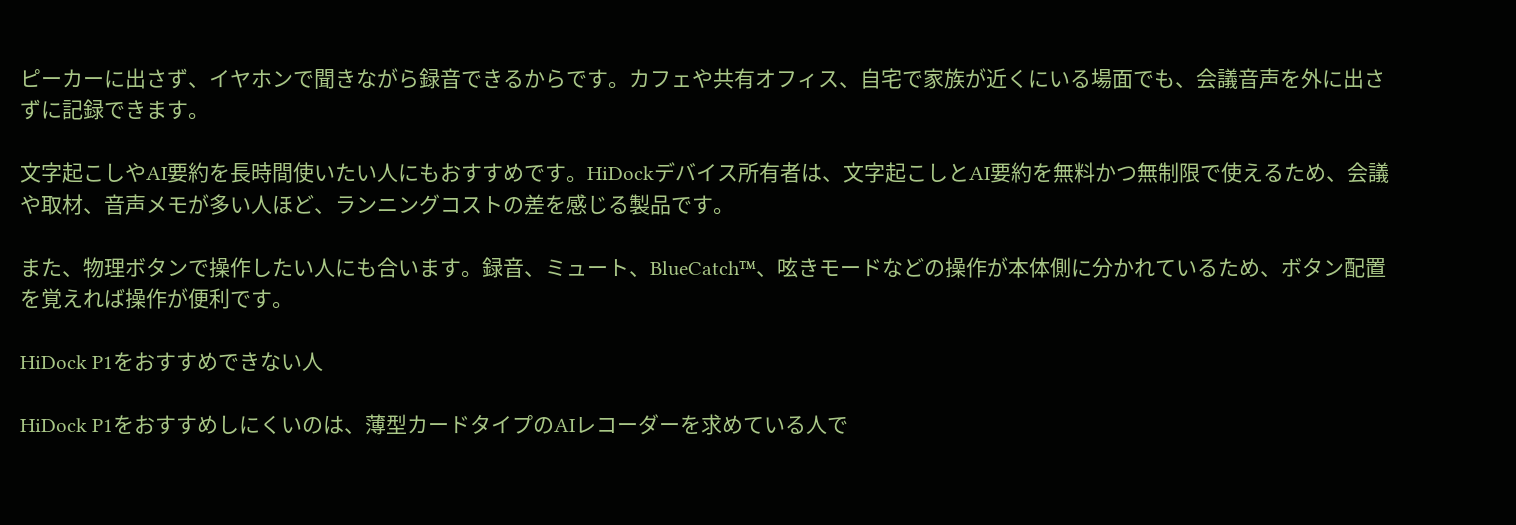ピーカーに出さず、イヤホンで聞きながら録音できるからです。カフェや共有オフィス、自宅で家族が近くにいる場面でも、会議音声を外に出さずに記録できます。

文字起こしやAI要約を長時間使いたい人にもおすすめです。HiDockデバイス所有者は、文字起こしとAI要約を無料かつ無制限で使えるため、会議や取材、音声メモが多い人ほど、ランニングコストの差を感じる製品です。

また、物理ボタンで操作したい人にも合います。録音、ミュート、BlueCatch™、呟きモードなどの操作が本体側に分かれているため、ボタン配置を覚えれば操作が便利です。

HiDock P1をおすすめできない人

HiDock P1をおすすめしにくいのは、薄型カードタイプのAIレコーダーを求めている人で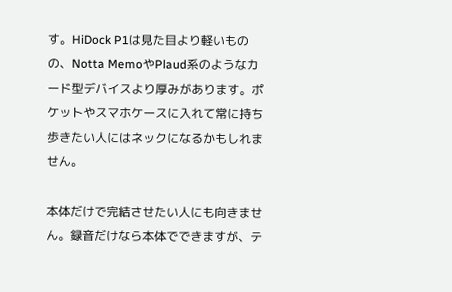す。HiDock P1は見た目より軽いものの、Notta MemoやPlaud系のようなカード型デバイスより厚みがあります。ポケットやスマホケースに入れて常に持ち歩きたい人にはネックになるかもしれません。

本体だけで完結させたい人にも向きません。録音だけなら本体でできますが、テ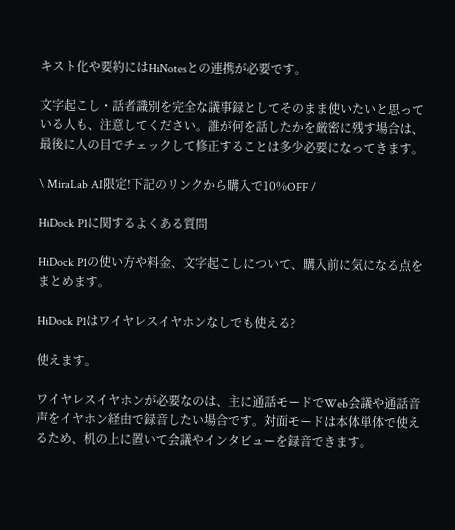キスト化や要約にはHiNotesとの連携が必要です。

文字起こし・話者識別を完全な議事録としてそのまま使いたいと思っている人も、注意してください。誰が何を話したかを厳密に残す場合は、最後に人の目でチェックして修正することは多少必要になってきます。

\ MiraLab AI限定!下記のリンクから購入で10%OFF /

HiDock P1に関するよくある質問

HiDock P1の使い方や料金、文字起こしについて、購入前に気になる点をまとめます。

HiDock P1はワイヤレスイヤホンなしでも使える?

使えます。

ワイヤレスイヤホンが必要なのは、主に通話モードでWeb会議や通話音声をイヤホン経由で録音したい場合です。対面モードは本体単体で使えるため、机の上に置いて会議やインタビューを録音できます。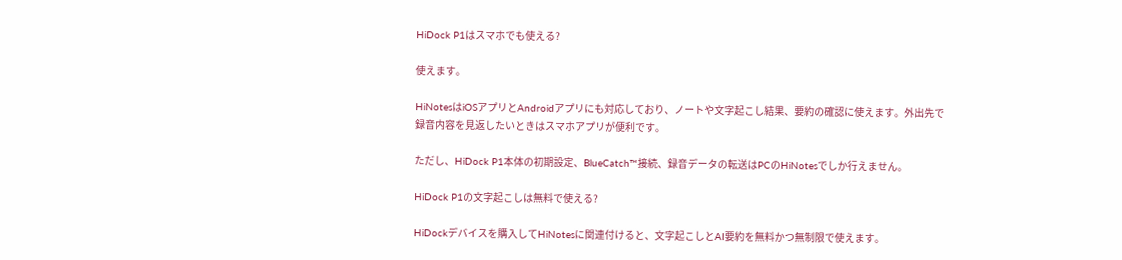HiDock P1はスマホでも使える?

使えます。

HiNotesはiOSアプリとAndroidアプリにも対応しており、ノートや文字起こし結果、要約の確認に使えます。外出先で録音内容を見返したいときはスマホアプリが便利です。

ただし、HiDock P1本体の初期設定、BlueCatch™接続、録音データの転送はPCのHiNotesでしか行えません。

HiDock P1の文字起こしは無料で使える?

HiDockデバイスを購入してHiNotesに関連付けると、文字起こしとAI要約を無料かつ無制限で使えます。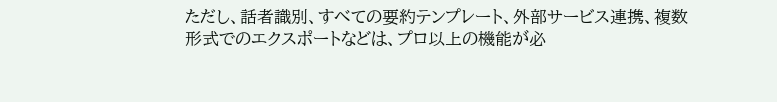ただし、話者識別、すべての要約テンプレート、外部サービス連携、複数形式でのエクスポートなどは、プロ以上の機能が必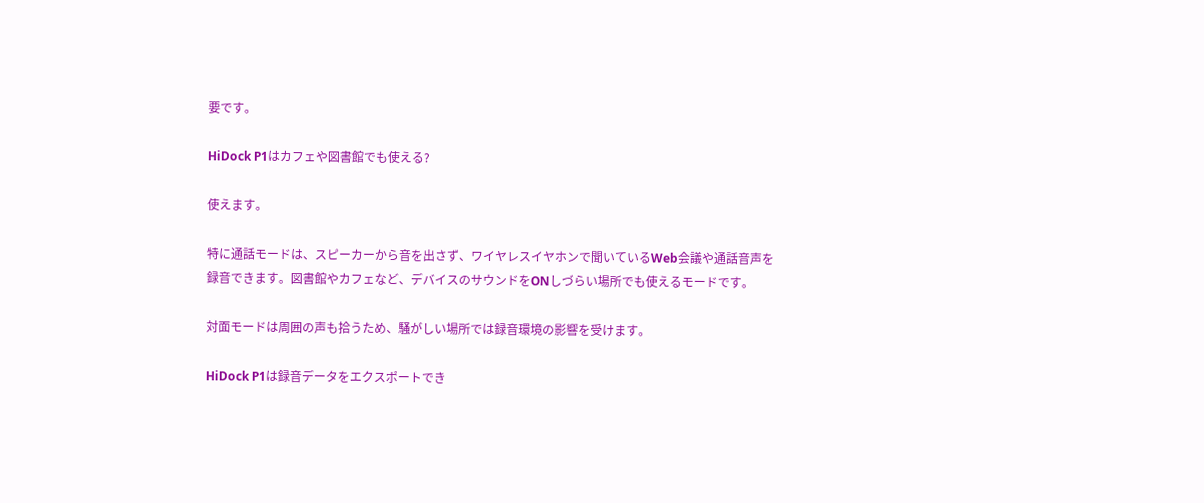要です。

HiDock P1はカフェや図書館でも使える?

使えます。

特に通話モードは、スピーカーから音を出さず、ワイヤレスイヤホンで聞いているWeb会議や通話音声を録音できます。図書館やカフェなど、デバイスのサウンドをONしづらい場所でも使えるモードです。

対面モードは周囲の声も拾うため、騒がしい場所では録音環境の影響を受けます。

HiDock P1は録音データをエクスポートでき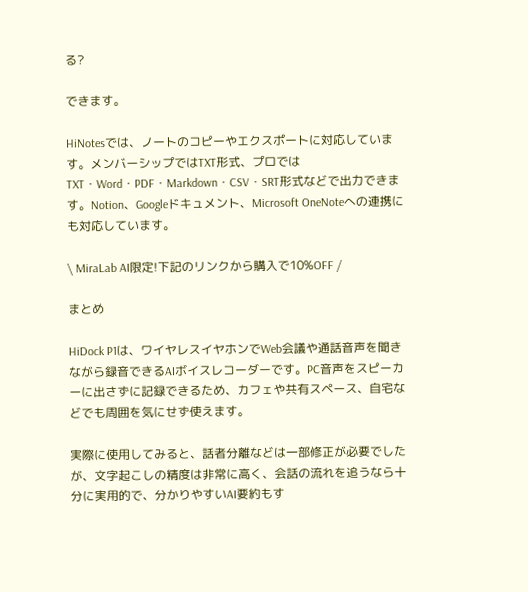る?

できます。

HiNotesでは、ノートのコピーやエクスポートに対応しています。メンバーシップではTXT形式、プロではTXT・Word・PDF・Markdown・CSV・SRT形式などで出力できます。Notion、Googleドキュメント、Microsoft OneNoteへの連携にも対応しています。

\ MiraLab AI限定!下記のリンクから購入で10%OFF /

まとめ

HiDock P1は、ワイヤレスイヤホンでWeb会議や通話音声を聞きながら録音できるAIボイスレコーダーです。PC音声をスピーカーに出さずに記録できるため、カフェや共有スペース、自宅などでも周囲を気にせず使えます。

実際に使用してみると、話者分離などは一部修正が必要でしたが、文字起こしの精度は非常に高く、会話の流れを追うなら十分に実用的で、分かりやすいAI要約もす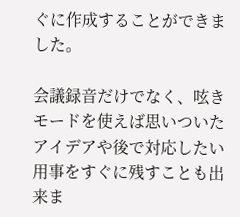ぐに作成することができました。

会議録音だけでなく、呟きモードを使えば思いついたアイデアや後で対応したい用事をすぐに残すことも出来ま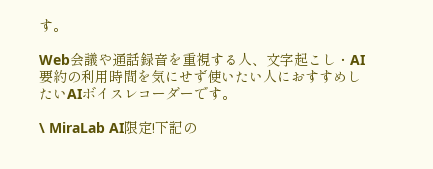す。

Web会議や通話録音を重視する人、文字起こし・AI要約の利用時間を気にせず使いたい人におすすめしたいAIボイスレコーダーです。

\ MiraLab AI限定!下記の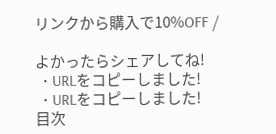リンクから購入で10%OFF /

よかったらシェアしてね!
  • URLをコピーしました!
  • URLをコピーしました!
目次